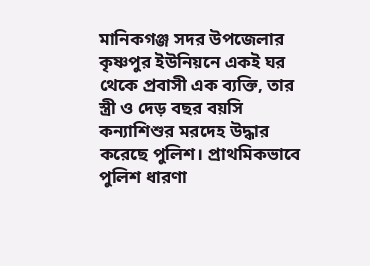মানিকগঞ্জ সদর উপজেলার কৃষ্ণপুর ইউনিয়নে একই ঘর থেকে প্রবাসী এক ব্যক্তি, তার স্ত্রী ও দেড় বছর বয়সি কন্যাশিশুর মরদেহ উদ্ধার করেছে পুলিশ। প্রাথমিকভাবে পুলিশ ধারণা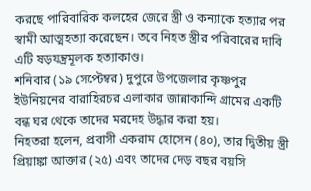করছে পারিবারিক কলহের জেরে স্ত্রী ও কন্যাকে হত্যার পর স্বামী আত্মহত্যা করেছেন। তবে নিহত স্ত্রীর পরিবারের দাবি এটি ষড়যন্ত্রমূলক হত্যাকাণ্ড।
শনিবার (১৯ সেপ্টেম্বর) দুপুরে উপজেলার কৃষ্ণপুর ইউনিয়নের বারাহিরচর এলাকার জান্নাকান্দি গ্রামের একটি বন্ধ ঘর থেকে তাদের মরদেহ উদ্ধার করা হয়।
নিহতরা হলেন, প্রবাসী একরাম হোসেন (৪০), তার দ্বিতীয় স্ত্রী প্রিয়াঙ্কা আক্তার (২৫) এবং তাদের দেড় বছর বয়সি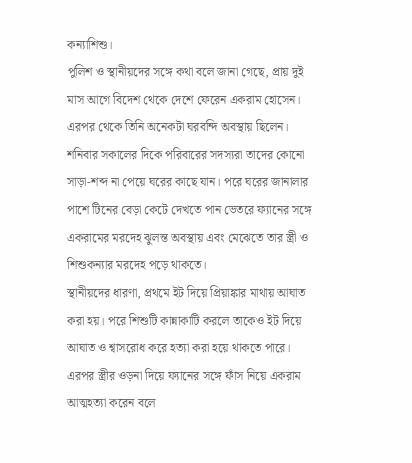কন্যাশিশু।
পুলিশ ও স্থানীয়দের সঙ্গে কথা বলে জানা গেছে, প্রায় দুই মাস আগে বিদেশ থেকে দেশে ফেরেন একরাম হোসেন। এরপর থেকে তিনি অনেকটা ঘরবন্দি অবস্থায় ছিলেন। শনিবার সকালের দিকে পরিবারের সদস্যরা তাদের কোনো সাড়া-শব্দ না পেয়ে ঘরের কাছে যান। পরে ঘরের জানালার পাশে টিনের বেড়া কেটে দেখতে পান ভেতরে ফ্যানের সঙ্গে একরামের মরদেহ ঝুলন্ত অবস্থায় এবং মেঝেতে তার স্ত্রী ও শিশুকন্যার মরদেহ পড়ে থাকতে।
স্থানীয়দের ধারণা, প্রথমে ইট দিয়ে প্রিয়াঙ্কার মাথায় আঘাত করা হয়। পরে শিশুটি কান্নাকাটি করলে তাকেও ইট দিয়ে আঘাত ও শ্বাসরোধ করে হত্যা করা হয়ে থাকতে পারে। এরপর স্ত্রীর ওড়না দিয়ে ফ্যানের সঙ্গে ফাঁস নিয়ে একরাম আত্মহত্যা করেন বলে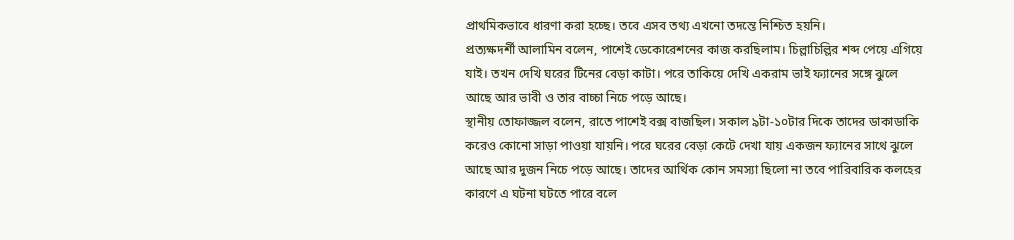প্রাথমিকভাবে ধারণা করা হচ্ছে। তবে এসব তথ্য এখনো তদন্তে নিশ্চিত হয়নি।
প্রত্যক্ষদর্শী আলামিন বলেন, পাশেই ডেকোরেশনের কাজ করছিলাম। চিল্লাচিল্লির শব্দ পেয়ে এগিয়ে যাই। তখন দেখি ঘরের টিনের বেড়া কাটা। পরে তাকিয়ে দেখি একরাম ভাই ফ্যানের সঙ্গে ঝুলে আছে আর ভাবী ও তার বাচ্চা নিচে পড়ে আছে।
স্থানীয় তোফাজ্জল বলেন, রাতে পাশেই বক্স বাজছিল। সকাল ৯টা-১০টার দিকে তাদের ডাকাডাকি করেও কোনো সাড়া পাওয়া যায়নি। পরে ঘরের বেড়া কেটে দেখা যায় একজন ফ্যানের সাথে ঝুলে আছে আর দুজন নিচে পড়ে আছে। তাদের আর্থিক কোন সমস্যা ছিলো না তবে পারিবারিক কলহের কারণে এ ঘটনা ঘটতে পারে বলে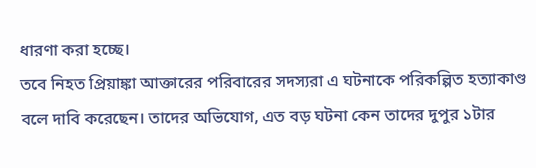ধারণা করা হচ্ছে।
তবে নিহত প্রিয়াঙ্কা আক্তারের পরিবারের সদস্যরা এ ঘটনাকে পরিকল্পিত হত্যাকাণ্ড বলে দাবি করেছেন। তাদের অভিযোগ, এত বড় ঘটনা কেন তাদের দুপুর ১টার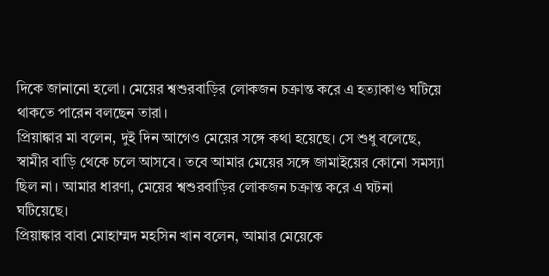দিকে জানানো হলো। মেয়ের শ্বশুরবাড়ির লোকজন চক্রান্ত করে এ হত্যাকাণ্ড ঘটিয়ে থাকতে পারেন বলছেন তারা।
প্রিয়াঙ্কার মা বলেন, দুই দিন আগেও মেয়ের সঙ্গে কথা হয়েছে। সে শুধু বলেছে, স্বামীর বাড়ি থেকে চলে আসবে। তবে আমার মেয়ের সঙ্গে জামাইয়ের কোনো সমস্যা ছিল না। আমার ধারণা, মেয়ের শ্বশুরবাড়ির লোকজন চক্রান্ত করে এ ঘটনা ঘটিয়েছে।
প্রিয়াঙ্কার বাবা মোহাম্মদ মহসিন খান বলেন, আমার মেয়েকে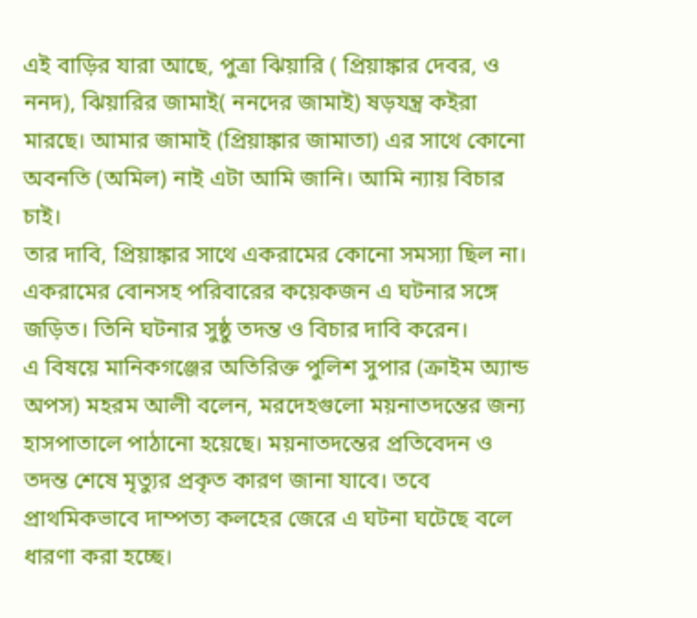এই বাড়ির যারা আছে, পুত্রা ঝিয়ারি ( প্রিয়াঙ্কার দেবর, ও ননদ), ঝিয়ারির জামাই( ননদের জামাই) ষড়যন্ত্র কইরা মারছে। আমার জামাই (প্রিয়াঙ্কার জামাতা) এর সাথে কোনো অবনতি (অমিল) নাই এটা আমি জানি। আমি ন্যায় বিচার চাই।
তার দাবি, প্রিয়াঙ্কার সাথে একরামের কোনো সমস্যা ছিল না। একরামের বোনসহ পরিবারের কয়েকজন এ ঘটনার সঙ্গে জড়িত। তিনি ঘটনার সুষ্ঠু তদন্ত ও বিচার দাবি করেন।
এ বিষয়ে মানিকগঞ্জের অতিরিক্ত পুলিশ সুপার (ক্রাইম অ্যান্ড অপস) মহরম আলী বলেন, মরদেহগুলো ময়নাতদন্তের জন্য হাসপাতালে পাঠানো হয়েছে। ময়নাতদন্তের প্রতিবেদন ও তদন্ত শেষে মৃত্যুর প্রকৃত কারণ জানা যাবে। তবে প্রাথমিকভাবে দাম্পত্য কলহের জেরে এ ঘটনা ঘটেছে বলে ধারণা করা হচ্ছে।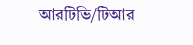আরটিভি/টিআর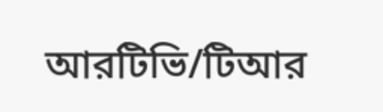আরটিভি/টিআর